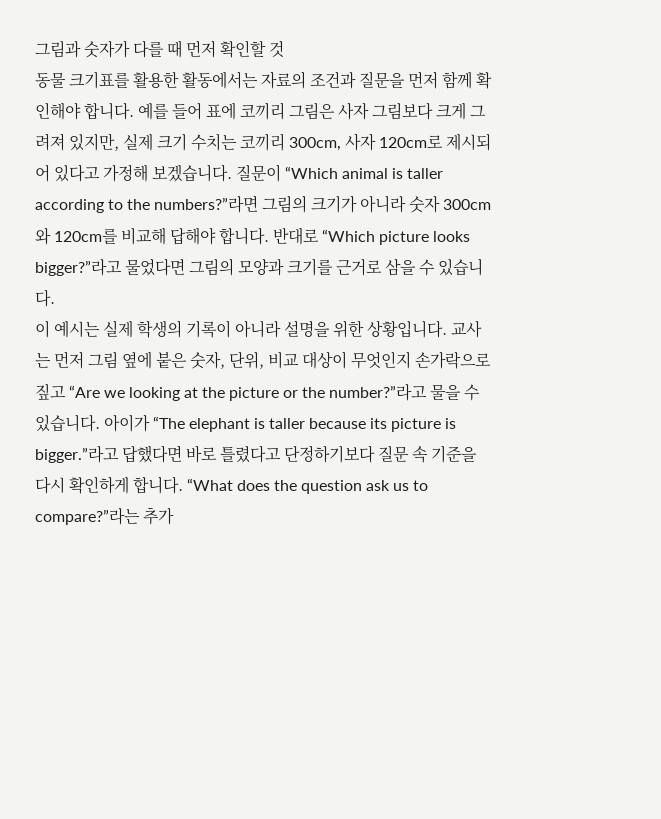그림과 숫자가 다를 때 먼저 확인할 것
동물 크기표를 활용한 활동에서는 자료의 조건과 질문을 먼저 함께 확인해야 합니다. 예를 들어 표에 코끼리 그림은 사자 그림보다 크게 그려져 있지만, 실제 크기 수치는 코끼리 300cm, 사자 120cm로 제시되어 있다고 가정해 보겠습니다. 질문이 “Which animal is taller according to the numbers?”라면 그림의 크기가 아니라 숫자 300cm와 120cm를 비교해 답해야 합니다. 반대로 “Which picture looks bigger?”라고 물었다면 그림의 모양과 크기를 근거로 삼을 수 있습니다.
이 예시는 실제 학생의 기록이 아니라 설명을 위한 상황입니다. 교사는 먼저 그림 옆에 붙은 숫자, 단위, 비교 대상이 무엇인지 손가락으로 짚고 “Are we looking at the picture or the number?”라고 물을 수 있습니다. 아이가 “The elephant is taller because its picture is bigger.”라고 답했다면 바로 틀렸다고 단정하기보다 질문 속 기준을 다시 확인하게 합니다. “What does the question ask us to compare?”라는 추가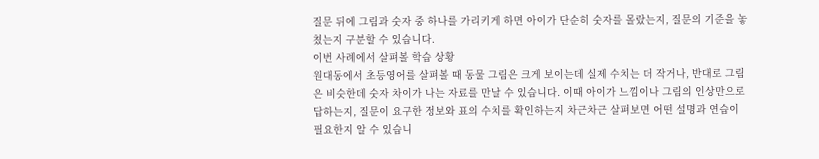질문 뒤에 그림과 숫자 중 하나를 가리키게 하면 아이가 단순히 숫자를 몰랐는지, 질문의 기준을 놓쳤는지 구분할 수 있습니다.
이번 사례에서 살펴볼 학습 상황
원대동에서 초등영어를 살펴볼 때 동물 그림은 크게 보이는데 실제 수치는 더 작거나, 반대로 그림은 비슷한데 숫자 차이가 나는 자료를 만날 수 있습니다. 이때 아이가 느낌이나 그림의 인상만으로 답하는지, 질문이 요구한 정보와 표의 수치를 확인하는지 차근차근 살펴보면 어떤 설명과 연습이 필요한지 알 수 있습니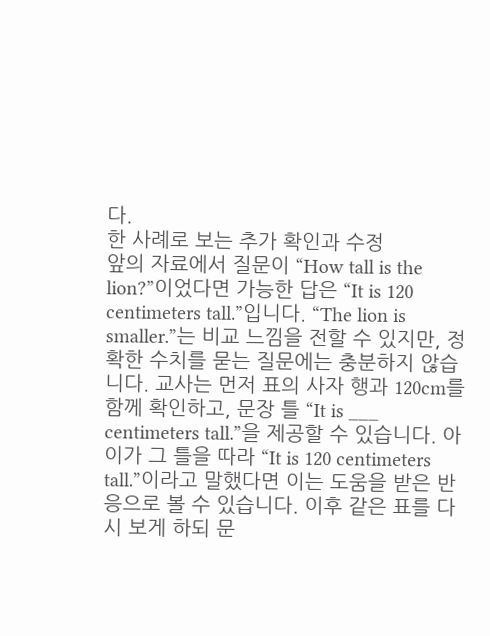다.
한 사례로 보는 추가 확인과 수정
앞의 자료에서 질문이 “How tall is the lion?”이었다면 가능한 답은 “It is 120 centimeters tall.”입니다. “The lion is smaller.”는 비교 느낌을 전할 수 있지만, 정확한 수치를 묻는 질문에는 충분하지 않습니다. 교사는 먼저 표의 사자 행과 120cm를 함께 확인하고, 문장 틀 “It is ___ centimeters tall.”을 제공할 수 있습니다. 아이가 그 틀을 따라 “It is 120 centimeters tall.”이라고 말했다면 이는 도움을 받은 반응으로 볼 수 있습니다. 이후 같은 표를 다시 보게 하되 문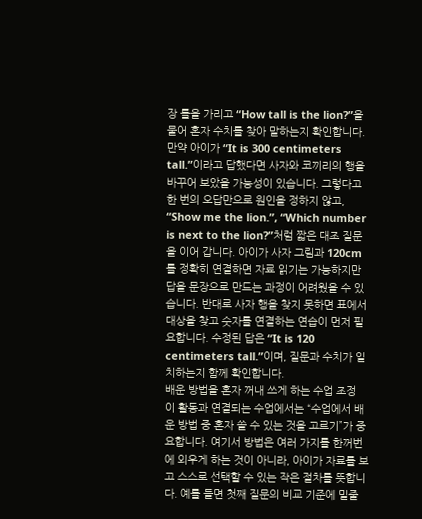장 틀을 가리고 “How tall is the lion?”을 물어 혼자 수치를 찾아 말하는지 확인합니다.
만약 아이가 “It is 300 centimeters tall.”이라고 답했다면 사자와 코끼리의 행을 바꾸어 보았을 가능성이 있습니다. 그렇다고 한 번의 오답만으로 원인을 정하지 않고, “Show me the lion.”, “Which number is next to the lion?”처럼 짧은 대조 질문을 이어 갑니다. 아이가 사자 그림과 120cm를 정확히 연결하면 자료 읽기는 가능하지만 답을 문장으로 만드는 과정이 어려웠을 수 있습니다. 반대로 사자 행을 찾지 못하면 표에서 대상을 찾고 숫자를 연결하는 연습이 먼저 필요합니다. 수정된 답은 “It is 120 centimeters tall.”이며, 질문과 수치가 일치하는지 함께 확인합니다.
배운 방법을 혼자 꺼내 쓰게 하는 수업 조정
이 활동과 연결되는 수업에서는 “수업에서 배운 방법 중 혼자 쓸 수 있는 것을 고르기”가 중요합니다. 여기서 방법은 여러 가지를 한꺼번에 외우게 하는 것이 아니라, 아이가 자료를 보고 스스로 선택할 수 있는 작은 절차를 뜻합니다. 예를 들면 첫째 질문의 비교 기준에 밑줄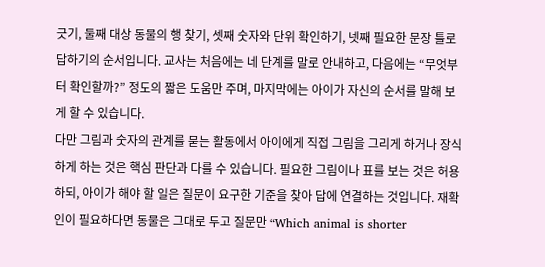긋기, 둘째 대상 동물의 행 찾기, 셋째 숫자와 단위 확인하기, 넷째 필요한 문장 틀로 답하기의 순서입니다. 교사는 처음에는 네 단계를 말로 안내하고, 다음에는 “무엇부터 확인할까?” 정도의 짧은 도움만 주며, 마지막에는 아이가 자신의 순서를 말해 보게 할 수 있습니다.
다만 그림과 숫자의 관계를 묻는 활동에서 아이에게 직접 그림을 그리게 하거나 장식하게 하는 것은 핵심 판단과 다를 수 있습니다. 필요한 그림이나 표를 보는 것은 허용하되, 아이가 해야 할 일은 질문이 요구한 기준을 찾아 답에 연결하는 것입니다. 재확인이 필요하다면 동물은 그대로 두고 질문만 “Which animal is shorter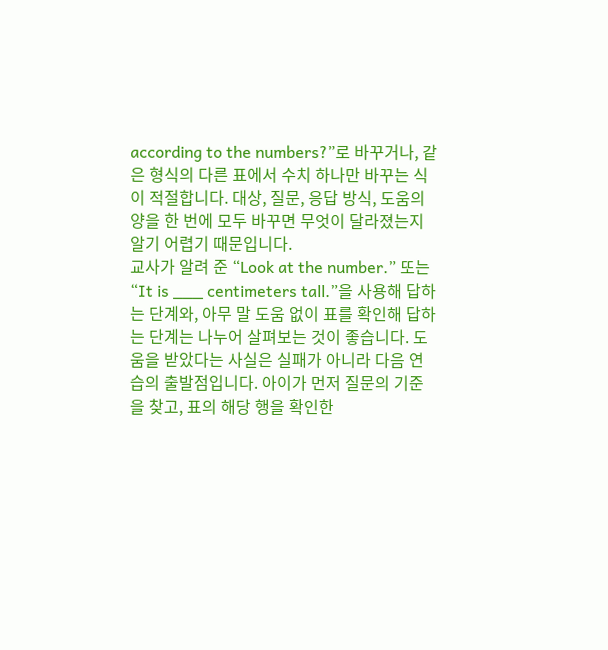according to the numbers?”로 바꾸거나, 같은 형식의 다른 표에서 수치 하나만 바꾸는 식이 적절합니다. 대상, 질문, 응답 방식, 도움의 양을 한 번에 모두 바꾸면 무엇이 달라졌는지 알기 어렵기 때문입니다.
교사가 알려 준 “Look at the number.” 또는 “It is ___ centimeters tall.”을 사용해 답하는 단계와, 아무 말 도움 없이 표를 확인해 답하는 단계는 나누어 살펴보는 것이 좋습니다. 도움을 받았다는 사실은 실패가 아니라 다음 연습의 출발점입니다. 아이가 먼저 질문의 기준을 찾고, 표의 해당 행을 확인한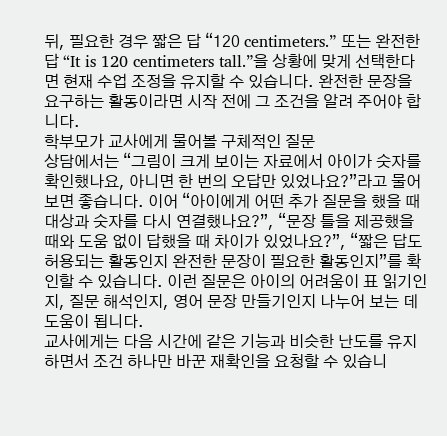뒤, 필요한 경우 짧은 답 “120 centimeters.” 또는 완전한 답 “It is 120 centimeters tall.”을 상황에 맞게 선택한다면 현재 수업 조정을 유지할 수 있습니다. 완전한 문장을 요구하는 활동이라면 시작 전에 그 조건을 알려 주어야 합니다.
학부모가 교사에게 물어볼 구체적인 질문
상담에서는 “그림이 크게 보이는 자료에서 아이가 숫자를 확인했나요, 아니면 한 번의 오답만 있었나요?”라고 물어보면 좋습니다. 이어 “아이에게 어떤 추가 질문을 했을 때 대상과 숫자를 다시 연결했나요?”, “문장 틀을 제공했을 때와 도움 없이 답했을 때 차이가 있었나요?”, “짧은 답도 허용되는 활동인지 완전한 문장이 필요한 활동인지”를 확인할 수 있습니다. 이런 질문은 아이의 어려움이 표 읽기인지, 질문 해석인지, 영어 문장 만들기인지 나누어 보는 데 도움이 됩니다.
교사에게는 다음 시간에 같은 기능과 비슷한 난도를 유지하면서 조건 하나만 바꾼 재확인을 요청할 수 있습니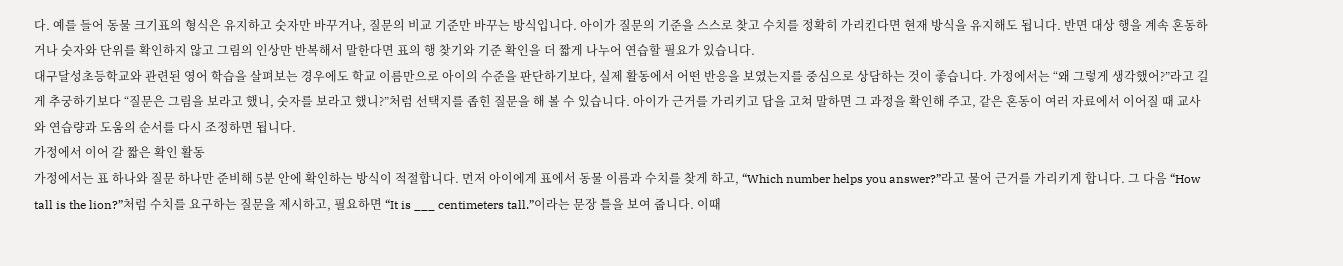다. 예를 들어 동물 크기표의 형식은 유지하고 숫자만 바꾸거나, 질문의 비교 기준만 바꾸는 방식입니다. 아이가 질문의 기준을 스스로 찾고 수치를 정확히 가리킨다면 현재 방식을 유지해도 됩니다. 반면 대상 행을 계속 혼동하거나 숫자와 단위를 확인하지 않고 그림의 인상만 반복해서 말한다면 표의 행 찾기와 기준 확인을 더 짧게 나누어 연습할 필요가 있습니다.
대구달성초등학교와 관련된 영어 학습을 살펴보는 경우에도 학교 이름만으로 아이의 수준을 판단하기보다, 실제 활동에서 어떤 반응을 보였는지를 중심으로 상담하는 것이 좋습니다. 가정에서는 “왜 그렇게 생각했어?”라고 길게 추궁하기보다 “질문은 그림을 보라고 했니, 숫자를 보라고 했니?”처럼 선택지를 좁힌 질문을 해 볼 수 있습니다. 아이가 근거를 가리키고 답을 고쳐 말하면 그 과정을 확인해 주고, 같은 혼동이 여러 자료에서 이어질 때 교사와 연습량과 도움의 순서를 다시 조정하면 됩니다.
가정에서 이어 갈 짧은 확인 활동
가정에서는 표 하나와 질문 하나만 준비해 5분 안에 확인하는 방식이 적절합니다. 먼저 아이에게 표에서 동물 이름과 수치를 찾게 하고, “Which number helps you answer?”라고 물어 근거를 가리키게 합니다. 그 다음 “How tall is the lion?”처럼 수치를 요구하는 질문을 제시하고, 필요하면 “It is ___ centimeters tall.”이라는 문장 틀을 보여 줍니다. 이때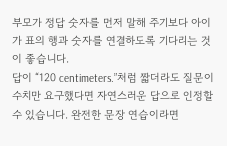부모가 정답 숫자를 먼저 말해 주기보다 아이가 표의 행과 숫자를 연결하도록 기다리는 것이 좋습니다.
답이 “120 centimeters.”처럼 짧더라도 질문이 수치만 요구했다면 자연스러운 답으로 인정할 수 있습니다. 완전한 문장 연습이라면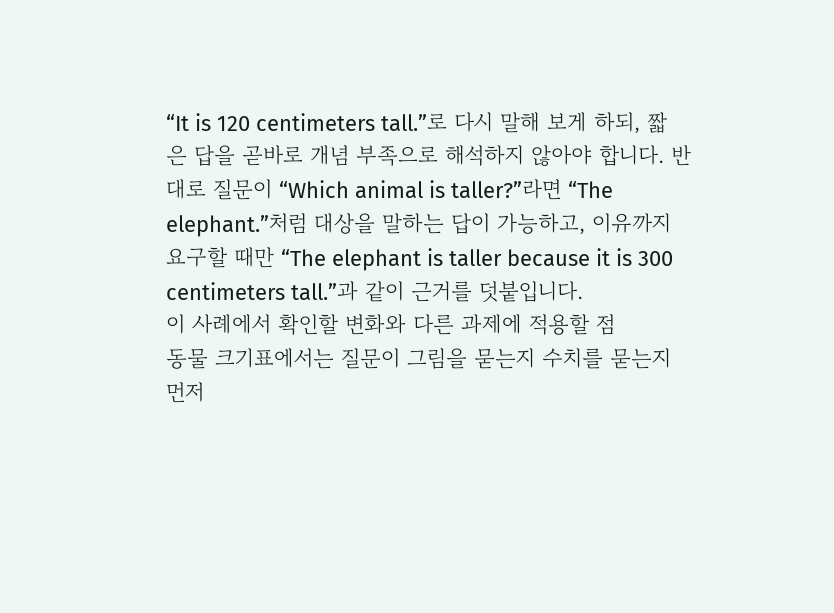“It is 120 centimeters tall.”로 다시 말해 보게 하되, 짧은 답을 곧바로 개념 부족으로 해석하지 않아야 합니다. 반대로 질문이 “Which animal is taller?”라면 “The elephant.”처럼 대상을 말하는 답이 가능하고, 이유까지 요구할 때만 “The elephant is taller because it is 300 centimeters tall.”과 같이 근거를 덧붙입니다.
이 사례에서 확인할 변화와 다른 과제에 적용할 점
동물 크기표에서는 질문이 그림을 묻는지 수치를 묻는지 먼저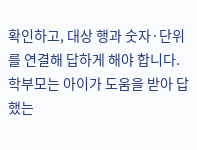확인하고, 대상 행과 숫자·단위를 연결해 답하게 해야 합니다. 학부모는 아이가 도움을 받아 답했는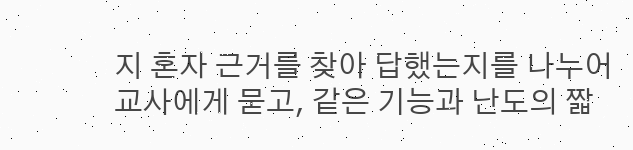지 혼자 근거를 찾아 답했는지를 나누어 교사에게 묻고, 같은 기능과 난도의 짧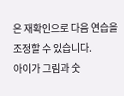은 재확인으로 다음 연습을 조정할 수 있습니다.
아이가 그림과 숫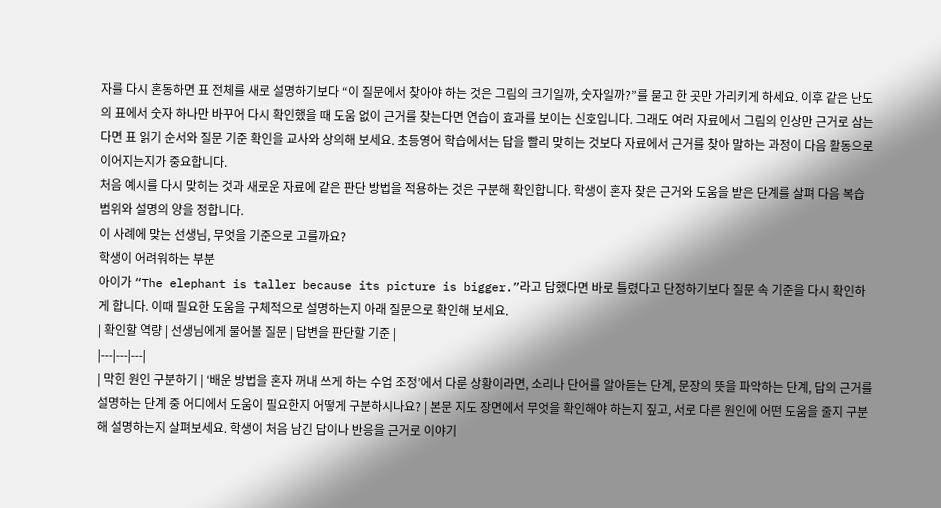자를 다시 혼동하면 표 전체를 새로 설명하기보다 “이 질문에서 찾아야 하는 것은 그림의 크기일까, 숫자일까?”를 묻고 한 곳만 가리키게 하세요. 이후 같은 난도의 표에서 숫자 하나만 바꾸어 다시 확인했을 때 도움 없이 근거를 찾는다면 연습이 효과를 보이는 신호입니다. 그래도 여러 자료에서 그림의 인상만 근거로 삼는다면 표 읽기 순서와 질문 기준 확인을 교사와 상의해 보세요. 초등영어 학습에서는 답을 빨리 맞히는 것보다 자료에서 근거를 찾아 말하는 과정이 다음 활동으로 이어지는지가 중요합니다.
처음 예시를 다시 맞히는 것과 새로운 자료에 같은 판단 방법을 적용하는 것은 구분해 확인합니다. 학생이 혼자 찾은 근거와 도움을 받은 단계를 살펴 다음 복습 범위와 설명의 양을 정합니다.
이 사례에 맞는 선생님, 무엇을 기준으로 고를까요?
학생이 어려워하는 부분
아이가 “The elephant is taller because its picture is bigger.”라고 답했다면 바로 틀렸다고 단정하기보다 질문 속 기준을 다시 확인하게 합니다. 이때 필요한 도움을 구체적으로 설명하는지 아래 질문으로 확인해 보세요.
| 확인할 역량 | 선생님에게 물어볼 질문 | 답변을 판단할 기준 |
|---|---|---|
| 막힌 원인 구분하기 | ‘배운 방법을 혼자 꺼내 쓰게 하는 수업 조정’에서 다룬 상황이라면, 소리나 단어를 알아듣는 단계, 문장의 뜻을 파악하는 단계, 답의 근거를 설명하는 단계 중 어디에서 도움이 필요한지 어떻게 구분하시나요? | 본문 지도 장면에서 무엇을 확인해야 하는지 짚고, 서로 다른 원인에 어떤 도움을 줄지 구분해 설명하는지 살펴보세요. 학생이 처음 남긴 답이나 반응을 근거로 이야기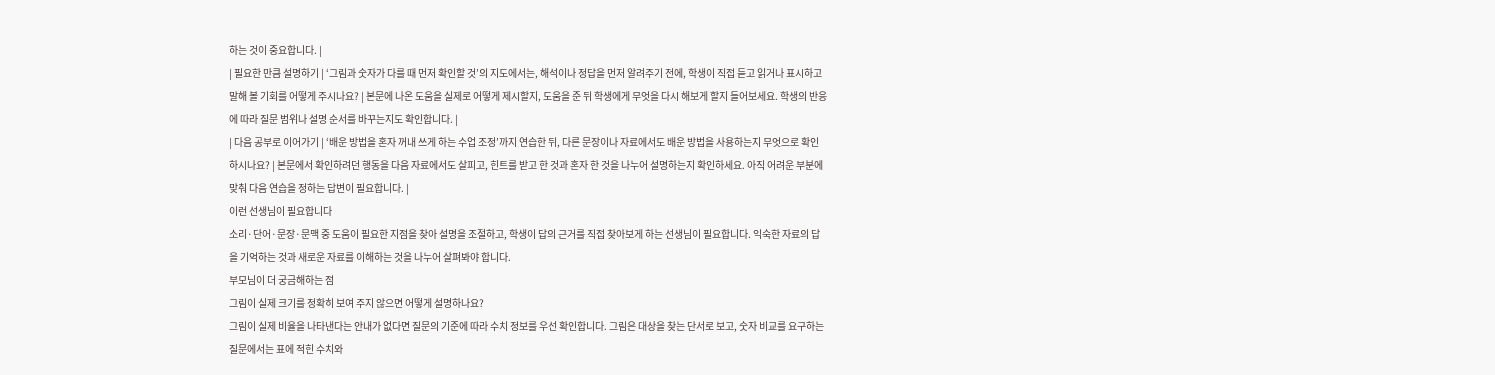하는 것이 중요합니다. |
| 필요한 만큼 설명하기 | ‘그림과 숫자가 다를 때 먼저 확인할 것’의 지도에서는, 해석이나 정답을 먼저 알려주기 전에, 학생이 직접 듣고 읽거나 표시하고 말해 볼 기회를 어떻게 주시나요? | 본문에 나온 도움을 실제로 어떻게 제시할지, 도움을 준 뒤 학생에게 무엇을 다시 해보게 할지 들어보세요. 학생의 반응에 따라 질문 범위나 설명 순서를 바꾸는지도 확인합니다. |
| 다음 공부로 이어가기 | ‘배운 방법을 혼자 꺼내 쓰게 하는 수업 조정’까지 연습한 뒤, 다른 문장이나 자료에서도 배운 방법을 사용하는지 무엇으로 확인하시나요? | 본문에서 확인하려던 행동을 다음 자료에서도 살피고, 힌트를 받고 한 것과 혼자 한 것을 나누어 설명하는지 확인하세요. 아직 어려운 부분에 맞춰 다음 연습을 정하는 답변이 필요합니다. |
이런 선생님이 필요합니다
소리·단어·문장·문맥 중 도움이 필요한 지점을 찾아 설명을 조절하고, 학생이 답의 근거를 직접 찾아보게 하는 선생님이 필요합니다. 익숙한 자료의 답을 기억하는 것과 새로운 자료를 이해하는 것을 나누어 살펴봐야 합니다.
부모님이 더 궁금해하는 점
그림이 실제 크기를 정확히 보여 주지 않으면 어떻게 설명하나요?
그림이 실제 비율을 나타낸다는 안내가 없다면 질문의 기준에 따라 수치 정보를 우선 확인합니다. 그림은 대상을 찾는 단서로 보고, 숫자 비교를 요구하는 질문에서는 표에 적힌 수치와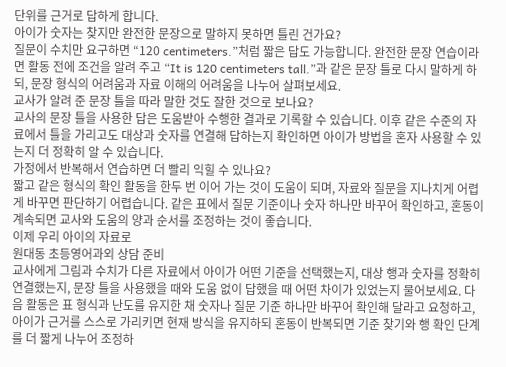단위를 근거로 답하게 합니다.
아이가 숫자는 찾지만 완전한 문장으로 말하지 못하면 틀린 건가요?
질문이 수치만 요구하면 “120 centimeters.”처럼 짧은 답도 가능합니다. 완전한 문장 연습이라면 활동 전에 조건을 알려 주고 “It is 120 centimeters tall.”과 같은 문장 틀로 다시 말하게 하되, 문장 형식의 어려움과 자료 이해의 어려움을 나누어 살펴보세요.
교사가 알려 준 문장 틀을 따라 말한 것도 잘한 것으로 보나요?
교사의 문장 틀을 사용한 답은 도움받아 수행한 결과로 기록할 수 있습니다. 이후 같은 수준의 자료에서 틀을 가리고도 대상과 숫자를 연결해 답하는지 확인하면 아이가 방법을 혼자 사용할 수 있는지 더 정확히 알 수 있습니다.
가정에서 반복해서 연습하면 더 빨리 익힐 수 있나요?
짧고 같은 형식의 확인 활동을 한두 번 이어 가는 것이 도움이 되며, 자료와 질문을 지나치게 어렵게 바꾸면 판단하기 어렵습니다. 같은 표에서 질문 기준이나 숫자 하나만 바꾸어 확인하고, 혼동이 계속되면 교사와 도움의 양과 순서를 조정하는 것이 좋습니다.
이제 우리 아이의 자료로
원대동 초등영어과외 상담 준비
교사에게 그림과 수치가 다른 자료에서 아이가 어떤 기준을 선택했는지, 대상 행과 숫자를 정확히 연결했는지, 문장 틀을 사용했을 때와 도움 없이 답했을 때 어떤 차이가 있었는지 물어보세요. 다음 활동은 표 형식과 난도를 유지한 채 숫자나 질문 기준 하나만 바꾸어 확인해 달라고 요청하고, 아이가 근거를 스스로 가리키면 현재 방식을 유지하되 혼동이 반복되면 기준 찾기와 행 확인 단계를 더 짧게 나누어 조정하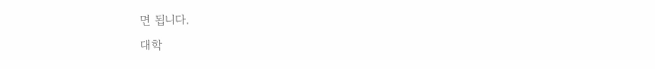면 됩니다.
대학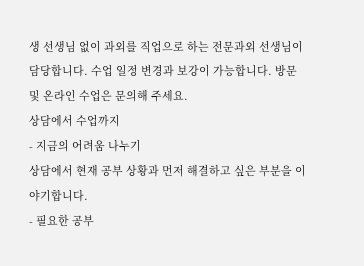생 선생님 없이 과외를 직업으로 하는 전문과외 선생님이 담당합니다. 수업 일정 변경과 보강이 가능합니다. 방문 및 온라인 수업은 문의해 주세요.
상담에서 수업까지
- 지금의 어려움 나누기
상담에서 현재 공부 상황과 먼저 해결하고 싶은 부분을 이야기합니다.
- 필요한 공부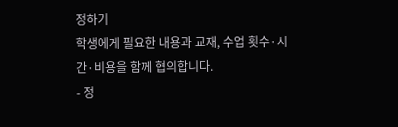정하기
학생에게 필요한 내용과 교재, 수업 횟수·시간·비용을 함께 협의합니다.
- 정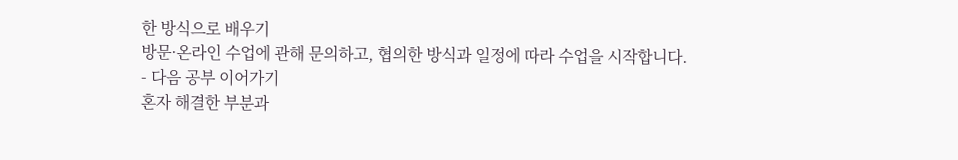한 방식으로 배우기
방문·온라인 수업에 관해 문의하고, 협의한 방식과 일정에 따라 수업을 시작합니다.
- 다음 공부 이어가기
혼자 해결한 부분과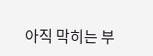아직 막히는 부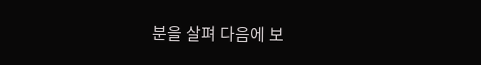분을 살펴 다음에 보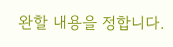완할 내용을 정합니다.